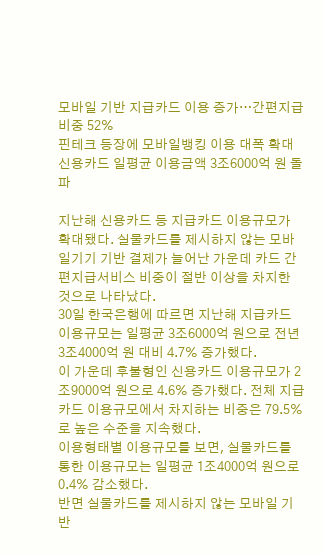모바일 기반 지급카드 이용 증가…간편지급 비중 52%
핀테크 등장에 모바일뱅킹 이용 대폭 확대
신용카드 일평균 이용금액 3조6000억 원 돌파

지난해 신용카드 등 지급카드 이용규모가 확대됐다. 실물카드를 제시하지 않는 모바일기기 기반 결제가 늘어난 가운데 카드 간편지급서비스 비중이 절반 이상을 차지한 것으로 나타났다.
30일 한국은행에 따르면 지난해 지급카드 이용규모는 일평균 3조6000억 원으로 전년 3조4000억 원 대비 4.7% 증가했다.
이 가운데 후불형인 신용카드 이용규모가 2조9000억 원으로 4.6% 증가했다. 전체 지급카드 이용규모에서 차지하는 비중은 79.5%로 높은 수준을 지속했다.
이용형태별 이용규모를 보면, 실물카드를 통한 이용규모는 일평균 1조4000억 원으로 0.4% 감소했다.
반면 실물카드를 제시하지 않는 모바일 기반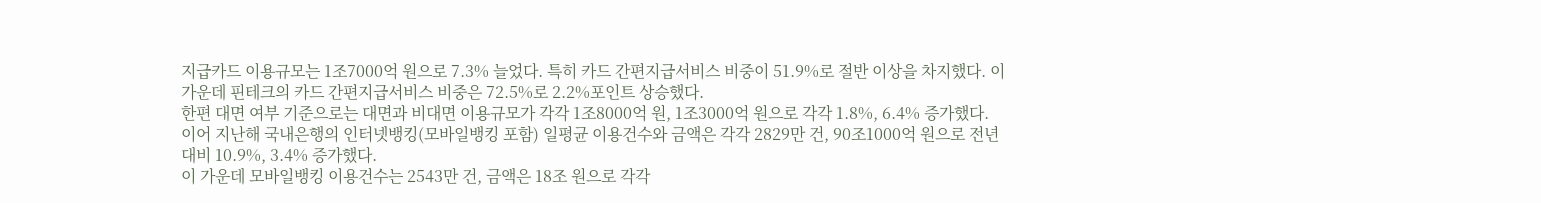지급카드 이용규모는 1조7000억 원으로 7.3% 늘었다. 특히 카드 간편지급서비스 비중이 51.9%로 절반 이상을 차지했다. 이 가운데 핀테크의 카드 간편지급서비스 비중은 72.5%로 2.2%포인트 상승했다.
한편 대면 여부 기준으로는 대면과 비대면 이용규모가 각각 1조8000억 원, 1조3000억 원으로 각각 1.8%, 6.4% 증가했다.
이어 지난해 국내은행의 인터넷뱅킹(모바일뱅킹 포함) 일평균 이용건수와 금액은 각각 2829만 건, 90조1000억 원으로 전년 대비 10.9%, 3.4% 증가했다.
이 가운데 모바일뱅킹 이용건수는 2543만 건, 금액은 18조 원으로 각각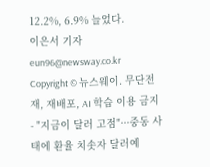12.2%, 6.9% 늘었다.
이은서 기자 eun96@newsway.co.kr
Copyright © 뉴스웨이. 무단전재, 재배포, AI 학습 이용 금지
- "지금이 달러 고점"···중동 사태에 환율 치솟자 달러예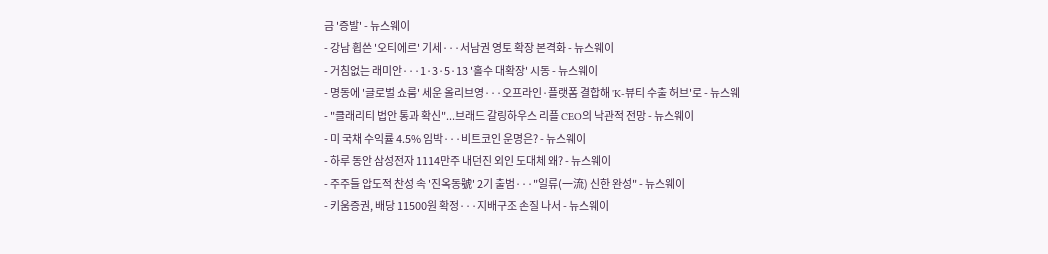금 '증발' - 뉴스웨이
- 강남 휩쓴 '오티에르' 기세···서남권 영토 확장 본격화 - 뉴스웨이
- 거침없는 래미안···1·3·5·13 '홀수 대확장' 시동 - 뉴스웨이
- 명동에 '글로벌 쇼룸' 세운 올리브영···오프라인·플랫폼 결합해 'K-뷰티 수출 허브'로 - 뉴스웨
- "클래리티 법안 통과 확신"...브래드 갈링하우스 리플 CEO의 낙관적 전망 - 뉴스웨이
- 미 국채 수익률 4.5% 임박···비트코인 운명은? - 뉴스웨이
- 하루 동안 삼성전자 1114만주 내던진 외인 도대체 왜? - 뉴스웨이
- 주주들 압도적 찬성 속 '진옥동號' 2기 출범···"일류(一流) 신한 완성" - 뉴스웨이
- 키움증권, 배당 11500원 확정···지배구조 손질 나서 - 뉴스웨이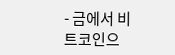- 금에서 비트코인으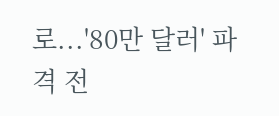로...'80만 달러' 파격 전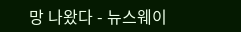망 나왔다 - 뉴스웨이